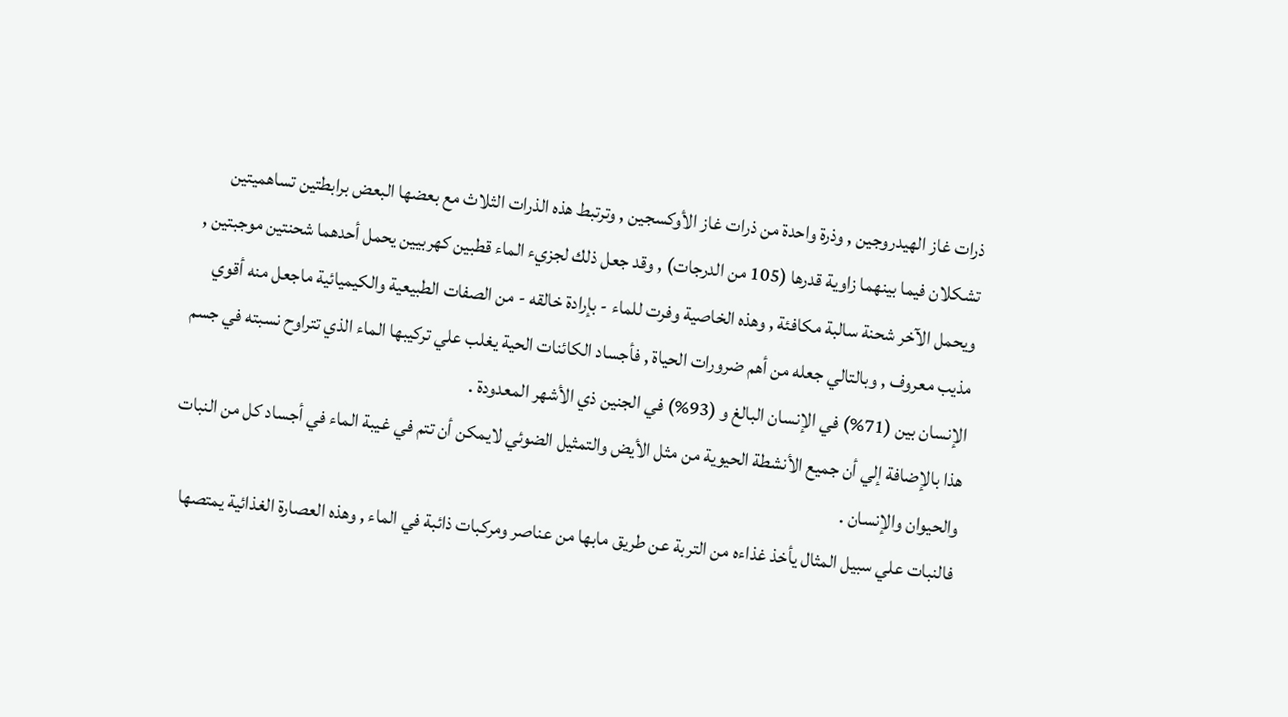ذرات غاز الهيدروجين , وذرة واحدة من ذرات غاز الأوكسجين , وترتبط هذه الذرات الثلاث مع بعضها البعض برابطتين تساهميتين تشكلان فيما بينهما زاوية قدرها (105 من الدرجات) , وقد جعل ذلك لجزيء الماء قطبين كهربيين يحمل أحدهما شحنتين موجبتين , ويحمل الآخر شحنة سالبة مكافئة , وهذه الخاصية وفرت للماء - بإرادة خالقه - من الصفات الطبيعية والكيميائية ماجعل منه أقوي مذيب معروف , وبالتالي جعله من أهم ضرورات الحياة , فأجساد الكائنات الحية يغلب علي تركيبها الماء الذي تتراوح نسبته في جسم الإنسان بين (71%) في الإنسان البالغ و (93%) في الجنين ذي الأشهر المعدودة .
هذا بالإضافة إلي أن جميع الأنشطة الحيوية من مثل الأيض والتمثيل الضوئي لايمكن أن تتم في غيبة الماء في أجساد كل من النبات والحيوان والإنسان .
فالنبات علي سبيل المثال يأخذ غذاءه من التربة عن طريق مابها من عناصر ومركبات ذائبة في الماء , وهذه العصارة الغذائية يمتصها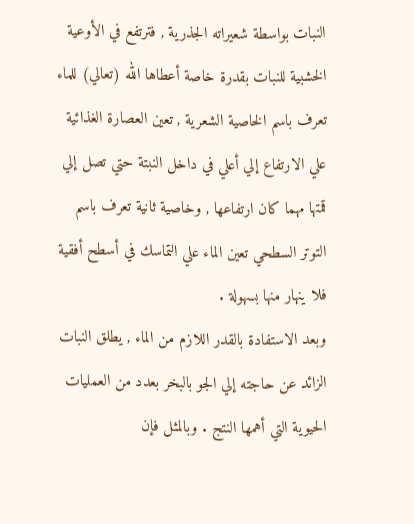النبات بواسطة شعيراته الجذرية , فترتفع في الأوعية الخشبية للنبات بقدرة خاصة أعطاها الله (تعالي) للماء تعرف باسم الخاصية الشعرية , تعين العصارة الغذائية علي الارتفاع إلي أعلي في داخل النبتة حتي تصل إلي قمتها مهما كان ارتفاعها , وخاصية ثانية تعرف باسم التوتر السطحي تعين الماء علي التماسك في أسطح أفقية فلا ينهار منها بسهولة .
وبعد الاستفادة بالقدر اللازم من الماء , يطلق النبات الزائد عن حاجته إلي الجو بالبخر بعدد من العمليات الحيوية التي أهمها النتج . وبالمثل فإن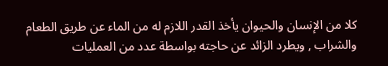كلا من الإنسان والحيوان يأخذ القدر اللازم له من الماء عن طريق الطعام والشراب , ويطرد الزائد عن حاجته بواسطة عدد من العمليات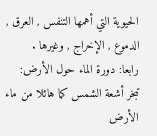الحيوية التي أهمها التنفس , العرق , الدموع , الإخراج , وغيرها .
رابعا: دورة الماء حول الأرض:
تبخر أشعة الشمس كما هائلا من ماء الأرض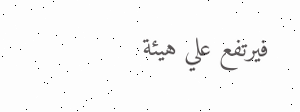فيرتفع علي هيئة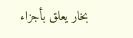بخار يعلق بأجزاء